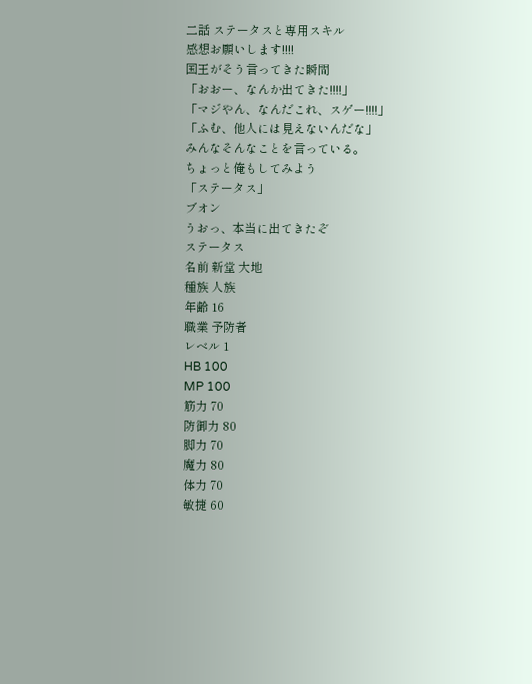二話 ステータスと専用スキル
感想お願いします!!!!
国王がそう言ってきた瞬間
「おおー、なんか出てきた!!!!」
「マジやん、なんだこれ、スゲー!!!!」
「ふむ、他人には見えないんだな」
みんなそんなことを言っている。
ちょっと俺もしてみよう
「ステータス」
ブオン
うおっ、本当に出てきたぞ
ステータス
名前 新堂 大地
種族 人族
年齢 16
職業 予防者
レベル 1
HB 100
MP 100
筋力 70
防御力 80
脚力 70
魔力 80
体力 70
敏捷 60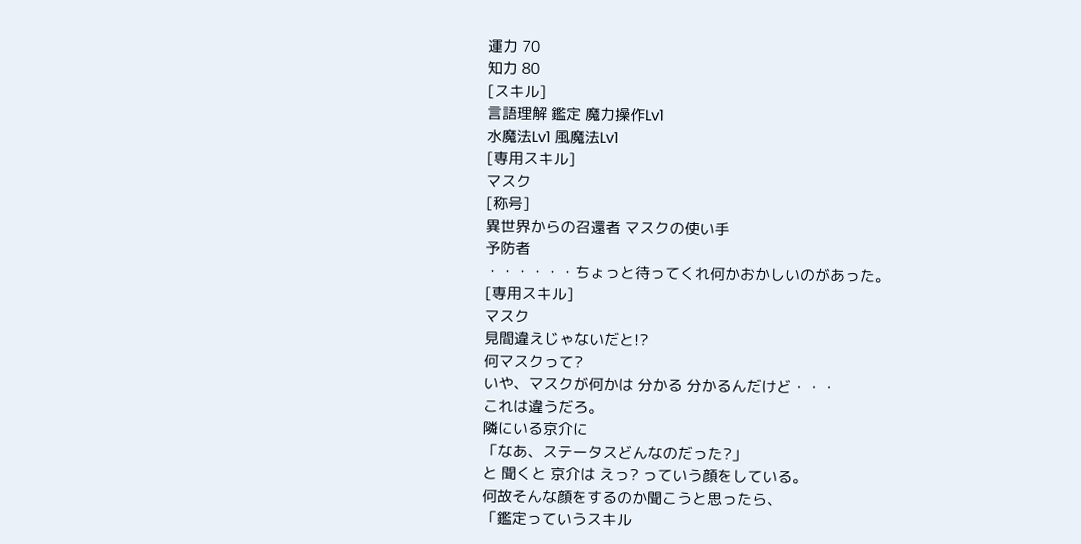運力 70
知力 80
[スキル]
言語理解 鑑定 魔力操作Lv1
水魔法Lv1 風魔法Lv1
[専用スキル]
マスク
[称号]
異世界からの召還者 マスクの使い手
予防者
・・・・・・ちょっと待ってくれ何かおかしいのがあった。
[専用スキル]
マスク
見間違えじゃないだと!?
何マスクって?
いや、マスクが何かは 分かる 分かるんだけど・・・
これは違うだろ。
隣にいる京介に
「なあ、ステータスどんなのだった?」
と 聞くと 京介は えっ? っていう顔をしている。
何故そんな顔をするのか聞こうと思ったら、
「鑑定っていうスキル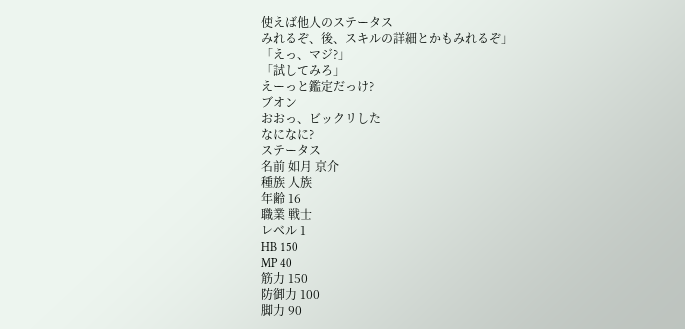使えば他人のステータス
みれるぞ、後、スキルの詳細とかもみれるぞ」
「えっ、マジ?」
「試してみろ」
えーっと鑑定だっけ?
ブオン
おおっ、ビックリした
なになに?
ステータス
名前 如月 京介
種族 人族
年齢 16
職業 戦士
レベル 1
HB 150
MP 40
筋力 150
防御力 100
脚力 90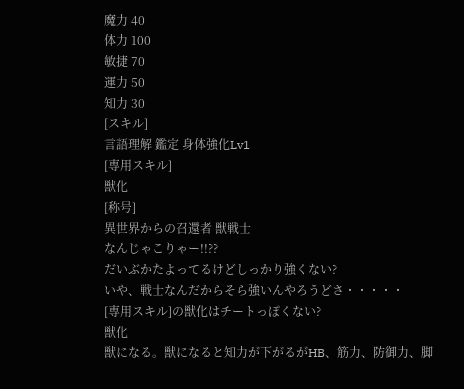魔力 40
体力 100
敏捷 70
運力 50
知力 30
[スキル]
言語理解 鑑定 身体強化Lv1
[専用スキル]
獣化
[称号]
異世界からの召還者 獣戦士
なんじゃこりゃー!!??
だいぶかたよってるけどしっかり強くない?
いや、戦士なんだからそら強いんやろうどさ・・・・・
[専用スキル]の獣化はチートっぽくない?
獣化
獣になる。獣になると知力が下がるがHB、筋力、防御力、脚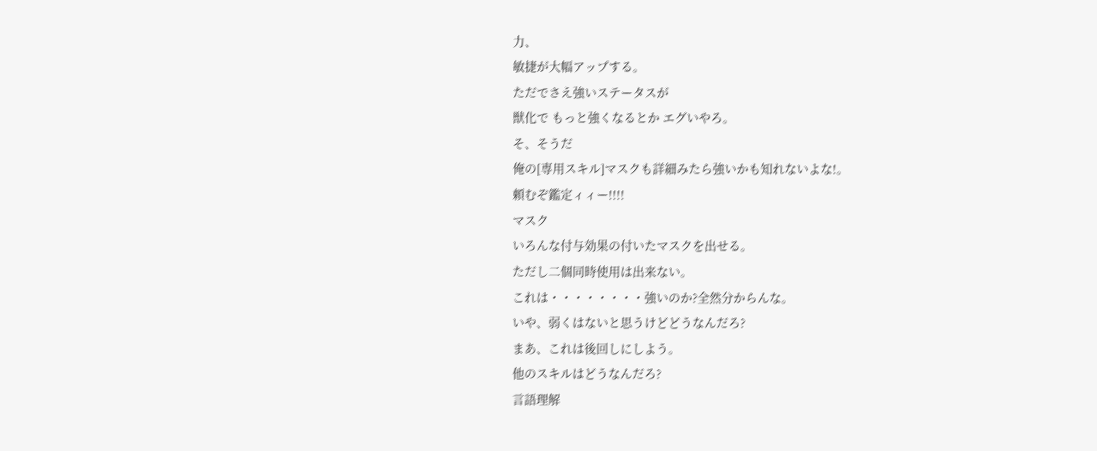力、
敏捷が大幅アップする。
ただでさえ強いステータスが
獣化で もっと強くなるとか エグいやろ。
そ、そうだ
俺の[専用スキル]マスクも詳細みたら強いかも知れないよな!。
頼むぞ鑑定ィィー!!!!
マスク
いろんな付与効果の付いたマスクを出せる。
ただし二個同時使用は出来ない。
これは・・・・・・・・強いのか?全然分からんな。
いや、弱くはないと思うけどどうなんだろ?
まあ、これは後回しにしよう。
他のスキルはどうなんだろ?
言語理解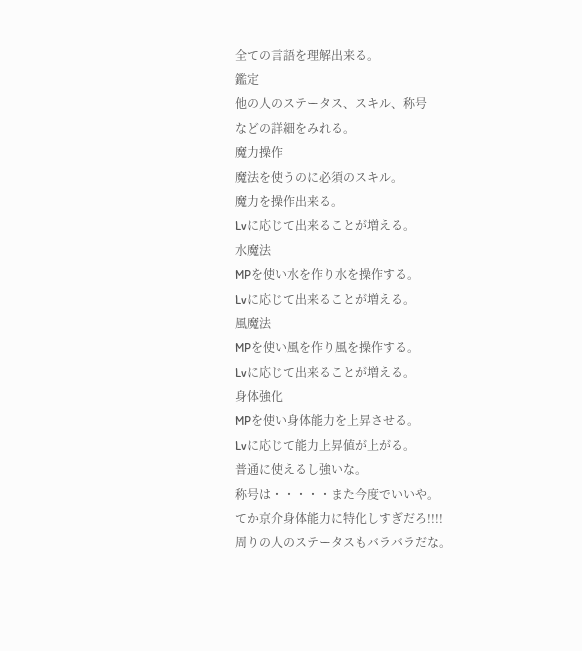全ての言語を理解出来る。
鑑定
他の人のステータス、スキル、称号
などの詳細をみれる。
魔力操作
魔法を使うのに必須のスキル。
魔力を操作出来る。
Lvに応じて出来ることが増える。
水魔法
MPを使い水を作り水を操作する。
Lvに応じて出来ることが増える。
風魔法
MPを使い風を作り風を操作する。
Lvに応じて出来ることが増える。
身体強化
MPを使い身体能力を上昇させる。
Lvに応じて能力上昇値が上がる。
普通に使えるし強いな。
称号は・・・・・また今度でいいや。
てか京介身体能力に特化しすぎだろ!!!!
周りの人のステータスもバラバラだな。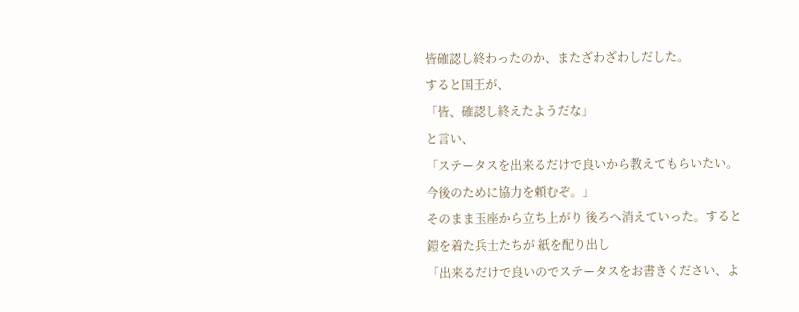皆確認し終わったのか、またざわざわしだした。
すると国王が、
「皆、確認し終えたようだな」
と言い、
「ステータスを出来るだけで良いから教えてもらいたい。今後のために協力を頼むぞ。」
そのまま玉座から立ち上がり 後ろへ消えていった。すると鎧を着た兵士たちが 紙を配り出し
「出来るだけで良いのでステータスをお書きください、よ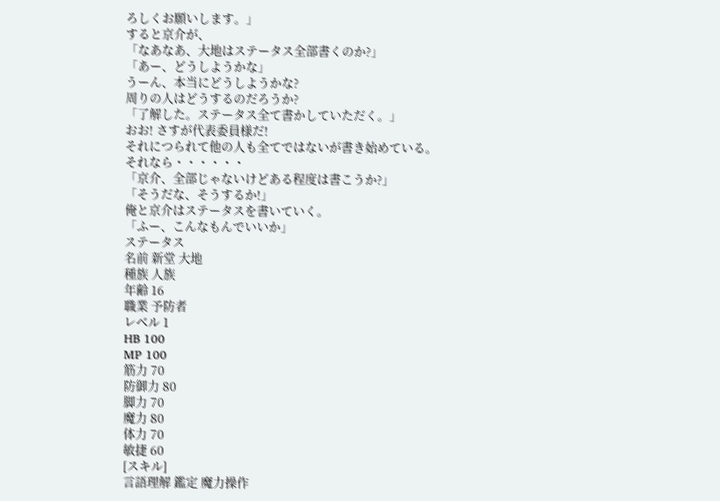ろしくお願いします。」
すると京介が、
「なあなあ、大地はステータス全部書くのか?」
「あー、どうしようかな」
うーん、本当にどうしようかな?
周りの人はどうするのだろうか?
「了解した。ステータス全て書かしていただく。」
おお! さすが代表委員様だ!
それにつられて他の人も全てではないが書き始めている。
それなら・・・・・・
「京介、全部じゃないけどある程度は書こうか?」
「そうだな、そうするか!」
俺と京介はステータスを書いていく。
「ふー、こんなもんでいいか」
ステータス
名前 新堂 大地
種族 人族
年齢 16
職業 予防者
レベル 1
HB 100
MP 100
筋力 70
防御力 80
脚力 70
魔力 80
体力 70
敏捷 60
[スキル]
言語理解 鑑定 魔力操作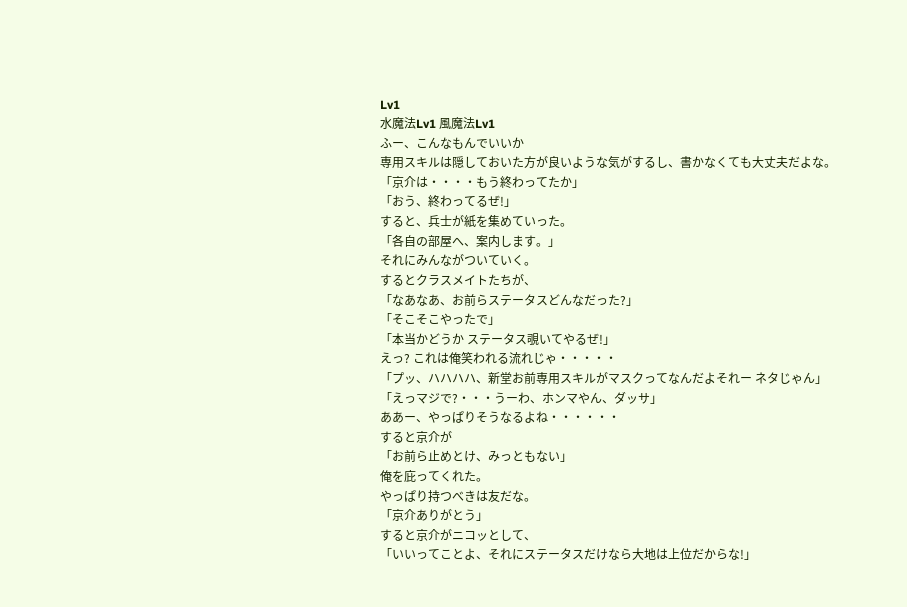Lv1
水魔法Lv1 風魔法Lv1
ふー、こんなもんでいいか
専用スキルは隠しておいた方が良いような気がするし、書かなくても大丈夫だよな。
「京介は・・・・もう終わってたか」
「おう、終わってるぜ!」
すると、兵士が紙を集めていった。
「各自の部屋へ、案内します。」
それにみんながついていく。
するとクラスメイトたちが、
「なあなあ、お前らステータスどんなだった?」
「そこそこやったで」
「本当かどうか ステータス覗いてやるぜ!」
えっ? これは俺笑われる流れじゃ・・・・・
「プッ、ハハハハ、新堂お前専用スキルがマスクってなんだよそれー ネタじゃん」
「えっマジで?・・・うーわ、ホンマやん、ダッサ」
ああー、やっぱりそうなるよね・・・・・・
すると京介が
「お前ら止めとけ、みっともない」
俺を庇ってくれた。
やっぱり持つべきは友だな。
「京介ありがとう」
すると京介がニコッとして、
「いいってことよ、それにステータスだけなら大地は上位だからな!」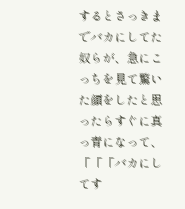するとさっきまでバカにしてた奴らが、急にこっちを見て驚いた顔をしたと思ったらすぐに真っ青になって、
「「「バカにしてす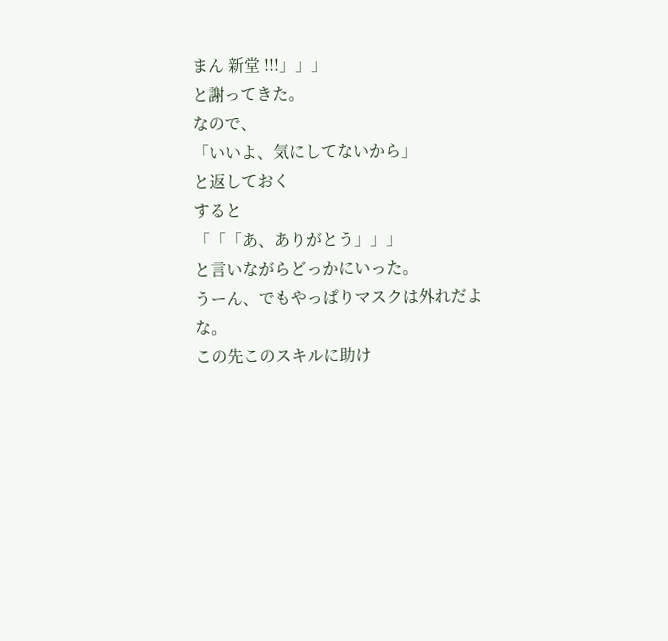まん 新堂 !!!」」」
と謝ってきた。
なので、
「いいよ、気にしてないから」
と返しておく
すると
「「「あ、ありがとう」」」
と言いながらどっかにいった。
うーん、でもやっぱりマスクは外れだよな。
この先このスキルに助け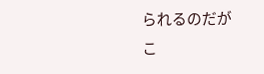られるのだが
こ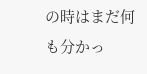の時はまだ何も分かっ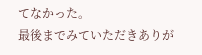てなかった。
最後までみていただきありが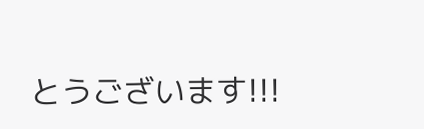とうございます!!!